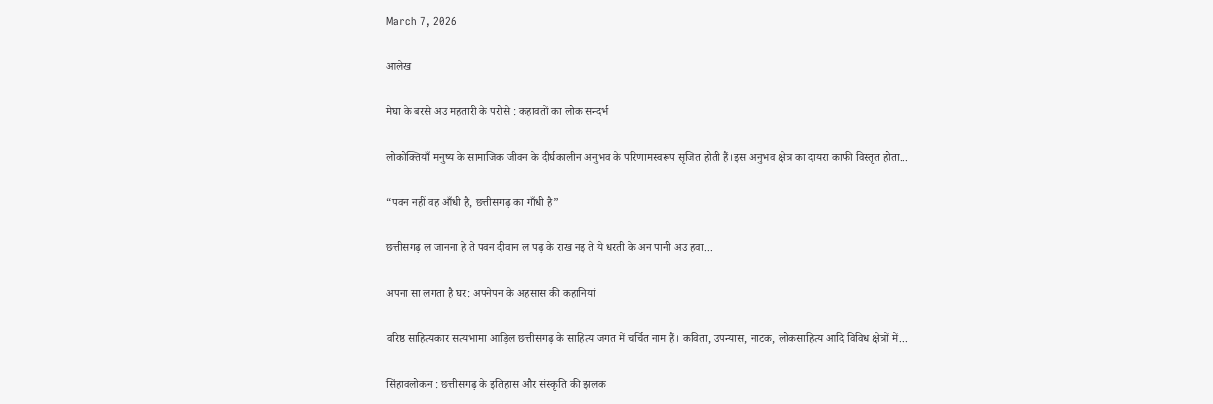March 7, 2026

आलेख

मेघा के बरसे अउ महतारी के परोसे : कहावतों का लोक सन्दर्भ

लोकोक्तियाँ मनुष्य के सामाजिक जीवन के दीर्घकालीन अनुभव के परिणामस्वरूप सृजित होती हैं।इस अनुभव क्षेत्र का दायरा काफी विस्तृत होता...

“पवन नहीं वह आँधी है, छत्तीसगढ़ का गाँधी है”

छत्तीसगढ़ ल जानना हे ते पवन दीवान ल पढ़ के राख नइ ते ये धरती के अन पानी अउ हवा...

अपना सा लगता है घर: अपनेपन के अहसास की कहानियां

वरिष्ठ साहित्यकार सत्यभामा आड़िल छत्तीसगढ़ के साहित्य जगत में चर्चित नाम हैं। कविता, उपन्यास, नाटक, लोकसाहित्य आदि विविध क्षेत्रों में...

सिंहावलोकन : छत्तीसगढ़ के इतिहास और संस्कृति की झलक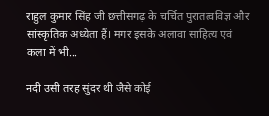राहुल कुमार सिंह जी छत्तीसगढ़ के चर्चित पुरातत्वविज्ञ और सांस्कृतिक अध्येता हैं। मगर इसके अलावा साहित्य एवं कला में भी...

नदी उसी तरह सुंदर थी जैसे कोई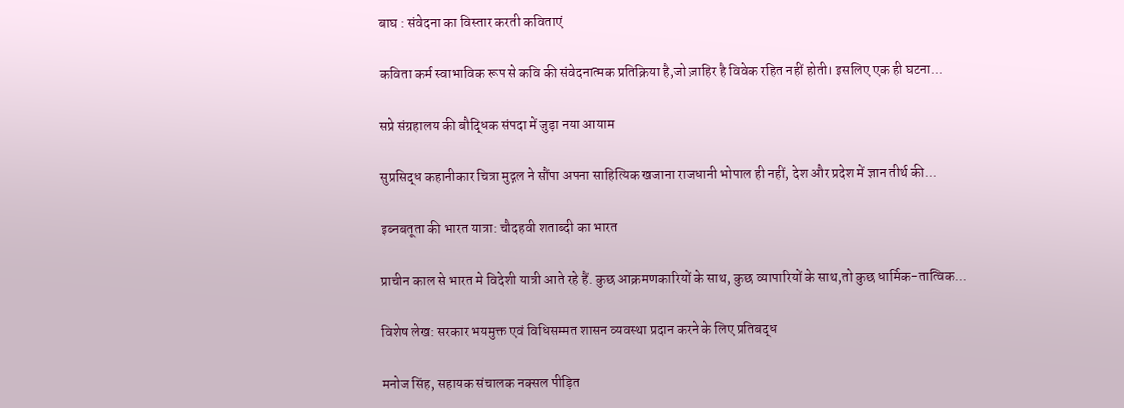बाघ : संवेदना का विस्तार करती कविताएं

कविता कर्म स्वाभाविक रूप से कवि की संवेदनात्मक प्रतिक्रिया है,जो ज़ाहिर है विवेक रहित नहीं होती। इसलिए एक ही घटना...

सप्रे संग्रहालय की बौद्धिक संपदा में जुड़ा नया आयाम

सुप्रसिद्ध कहानीकार चित्रा मुद्गल ने सौंपा अपना साहित्यिक खजाना राजधानी भोपाल ही नहीं, देश और प्रदेश में ज्ञान तीर्थ की...

इब्नबतूता की भारत यात्रा: चौदहवी शताब्दी का भारत

प्राचीन काल से भारत मे विदेशी यात्री आते रहे हैं. कुछ आक्रमणकारियों के साथ, कुछ व्यापारियों के साथ,तो कुछ धार्मिक-तात्विक...

विशेष लेख: सरकार भयमुक्त एवं विधिसम्मत शासन व्यवस्था प्रदान करने के लिए प्रतिबद्ध

मनोज सिंह, सहायक संचालक नक्सल पीड़ित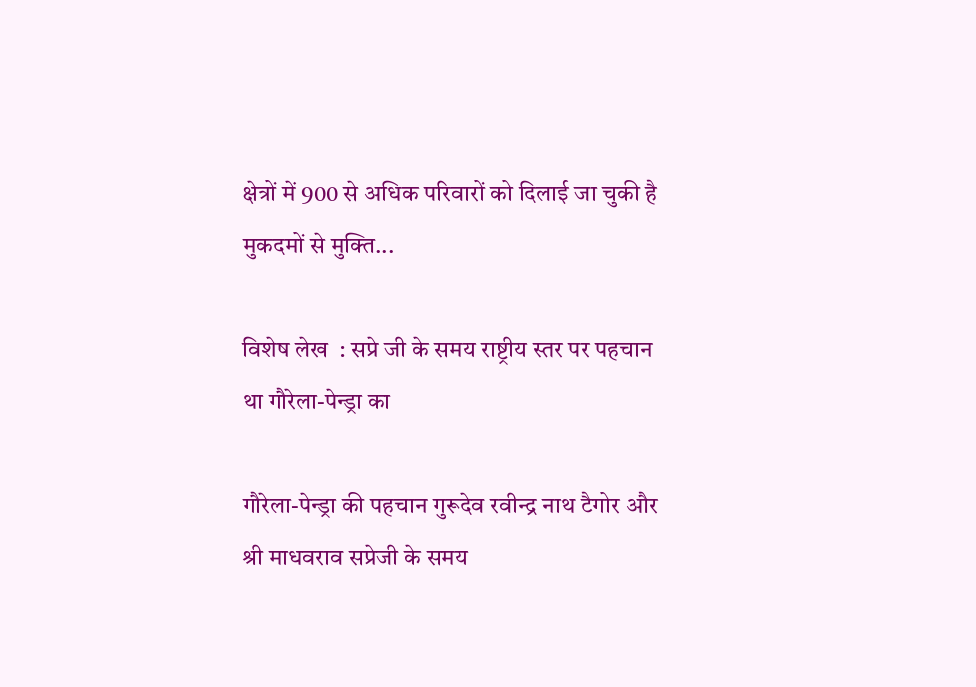क्षेत्रों में 900 से अधिक परिवारों को दिलाई जा चुकी है मुकदमों से मुक्ति...

विशेष लेख  : सप्रे जी के समय राष्ट्रीय स्तर पर पहचान था गौरेला-पेन्ड्रा का

गौरेला-पेन्ड्रा की पहचान गुरूदेव रवीन्द्र नाथ टैगोर और श्री माधवराव सप्रेजी के समय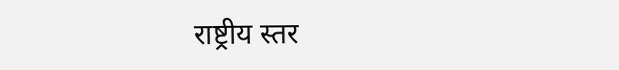राष्ट्रीय स्तर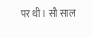पर थी। सौ साल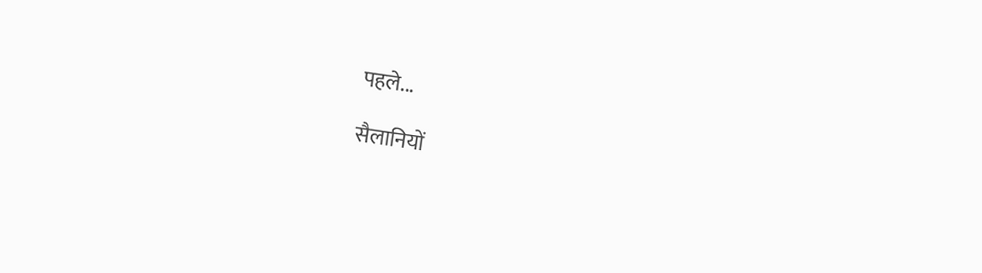पहले...

सैलानियों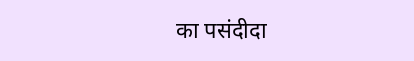का पसंदीदा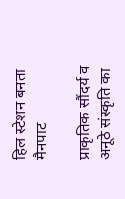हिल स्टेशन बनता मैनपाट

प्राकृतिक सौंदर्य व अनूठे संस्कृति का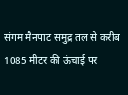संगम मैनपाट समुद्र तल से करीब 1085 मीटर की ऊंचाई पर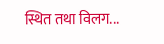स्थित तथा विलग...